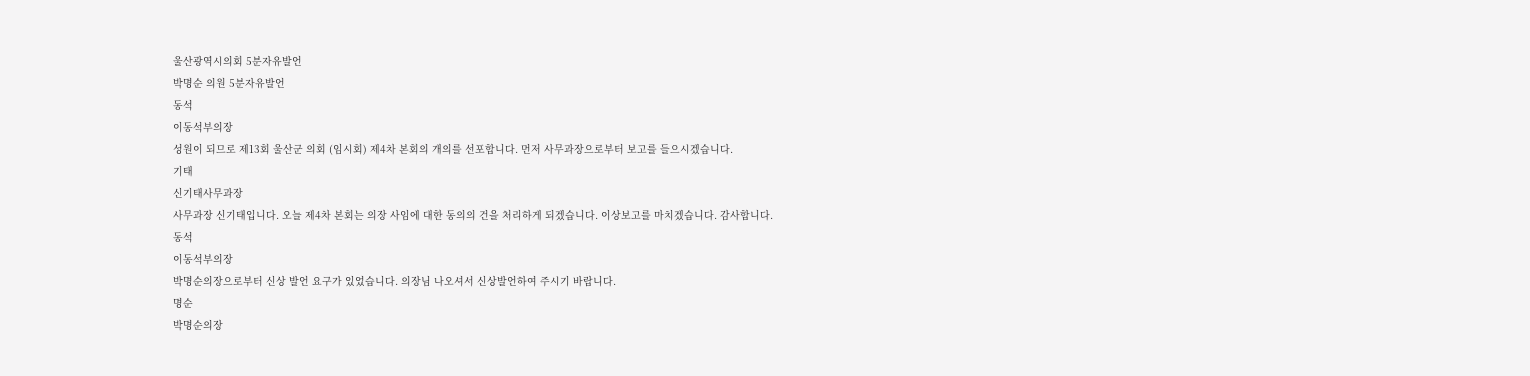울산광역시의회 5분자유발언
박명순 의원 5분자유발언
동석
이동석부의장
성원이 되므로 제13회 울산군 의회 (임시회) 제4차 본회의 개의를 선포합니다. 먼저 사무과장으로부터 보고를 들으시겠습니다.
기태
신기태사무과장
사무과장 신기태입니다. 오늘 제4차 본회는 의장 사임에 대한 동의의 건을 처리하게 되겠습니다. 이상보고를 마치겠습니다. 감사합니다.
동석
이동석부의장
박명순의장으로부터 신상 발언 요구가 있었습니다. 의장님 나오셔서 신상발언하여 주시기 바랍니다.
명순
박명순의장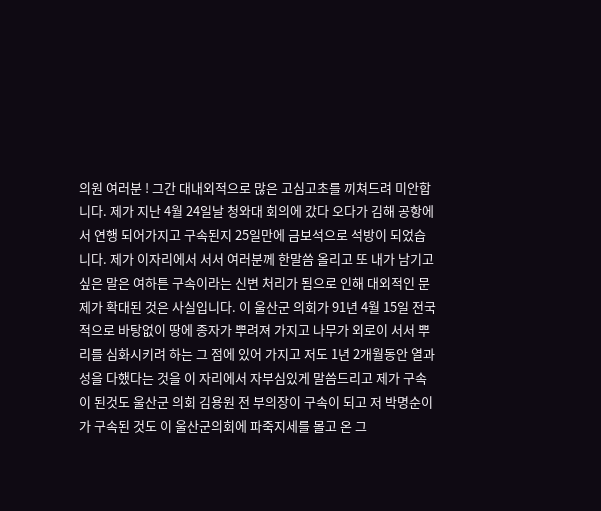의원 여러분 ! 그간 대내외적으로 많은 고심고초를 끼쳐드려 미안합니다. 제가 지난 4월 24일날 청와대 회의에 갔다 오다가 김해 공항에서 연행 되어가지고 구속된지 25일만에 금보석으로 석방이 되었습니다. 제가 이자리에서 서서 여러분께 한말씀 올리고 또 내가 남기고 싶은 말은 여하튼 구속이라는 신변 처리가 됨으로 인해 대외적인 문제가 확대된 것은 사실입니다. 이 울산군 의회가 91년 4월 15일 전국적으로 바탕없이 땅에 종자가 뿌려져 가지고 나무가 외로이 서서 뿌리를 심화시키려 하는 그 점에 있어 가지고 저도 1년 2개월동안 열과 성을 다했다는 것을 이 자리에서 자부심있게 말씀드리고 제가 구속이 된것도 울산군 의회 김용원 전 부의장이 구속이 되고 저 박명순이가 구속된 것도 이 울산군의회에 파죽지세를 몰고 온 그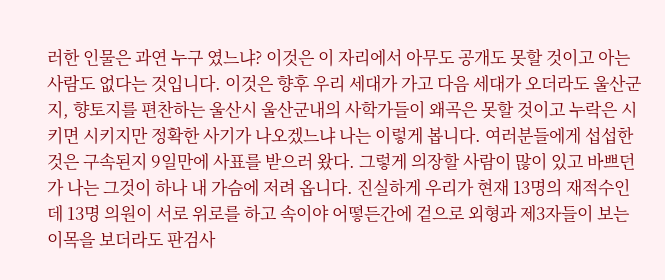러한 인물은 과연 누구 였느냐? 이것은 이 자리에서 아무도 공개도 못할 것이고 아는 사람도 없다는 것입니다. 이것은 향후 우리 세대가 가고 다음 세대가 오더라도 울산군지, 향토지를 편찬하는 울산시 울산군내의 사학가들이 왜곡은 못할 것이고 누락은 시키면 시키지만 정확한 사기가 나오겠느냐 나는 이렇게 봅니다. 여러분들에게 섭섭한 것은 구속된지 9일만에 사표를 받으러 왔다. 그렇게 의장할 사람이 많이 있고 바쁘던가 나는 그것이 하나 내 가슴에 저려 옵니다. 진실하게 우리가 현재 13명의 재적수인데 13명 의원이 서로 위로를 하고 속이야 어떻든간에 겉으로 외형과 제3자들이 보는 이목을 보더라도 판검사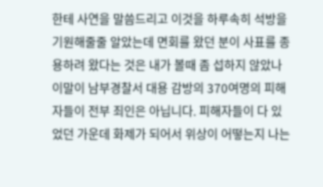한테 사연을 말씀드리고 이것을 하루속히 석방을 기원해줄줄 알았는데 면회를 왔던 분이 사표를 종용하려 왔다는 것은 내가 볼때 좀 섭하지 않았나 이말이 남부경찰서 대용 감방의 370여명의 피해자들이 전부 죄인은 아닙니다. 피해자들이 다 있었던 가운데 화제가 되어서 위상이 어떻는지 나는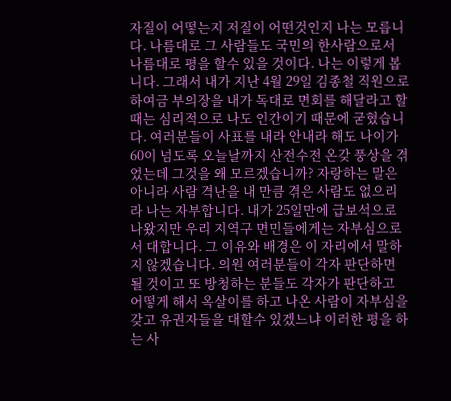자질이 어떻는지 저질이 어떤것인지 나는 모릅니다. 나름대로 그 사람들도 국민의 한사람으로서 나름대로 평을 할수 있을 것이다. 나는 이렇게 봅니다. 그래서 내가 지난 4월 29일 김종철 직원으로 하여금 부의장을 내가 독대로 면회를 해달라고 할때는 심리적으로 나도 인간이기 때문에 굳혔습니다. 여러분들이 사표를 내라 안내라 해도 나이가 60이 넘도록 오늘날까지 산전수전 온갖 풍상을 겪었는데 그것을 왜 모르겠습니까? 자랑하는 말은 아니라 사람 격난을 내 만큼 겪은 사람도 없으리라 나는 자부합니다. 내가 25일만에 급보석으로 나왔지만 우리 지역구 면민들에게는 자부심으로서 대합니다. 그 이유와 배경은 이 자리에서 말하지 않겠습니다. 의원 여러분들이 각자 판단하면 될 것이고 또 방청하는 분들도 각자가 판단하고 어떻게 해서 옥살이를 하고 나온 사람이 자부심을 갖고 유권자들을 대할수 있겠느냐 이러한 평을 하는 사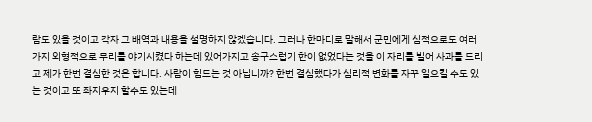람도 있을 것이고 각자 그 배역과 내용을 설명하지 않겠습니다. 그러나 한마디로 말해서 군민에게 심적으로도 여러가지 외형적으로 무리를 야기시켰다 하는데 있어가지고 송구스럽기 한이 없었다는 것을 이 자리를 빌어 사과를 드리고 제가 한번 결심한 것은 합니다. 사람이 힘드는 것 아닙니까? 한번 결심했다가 심리적 변화를 자꾸 일으킬 수도 있는 것이고 또 좌지우지 할수도 있는데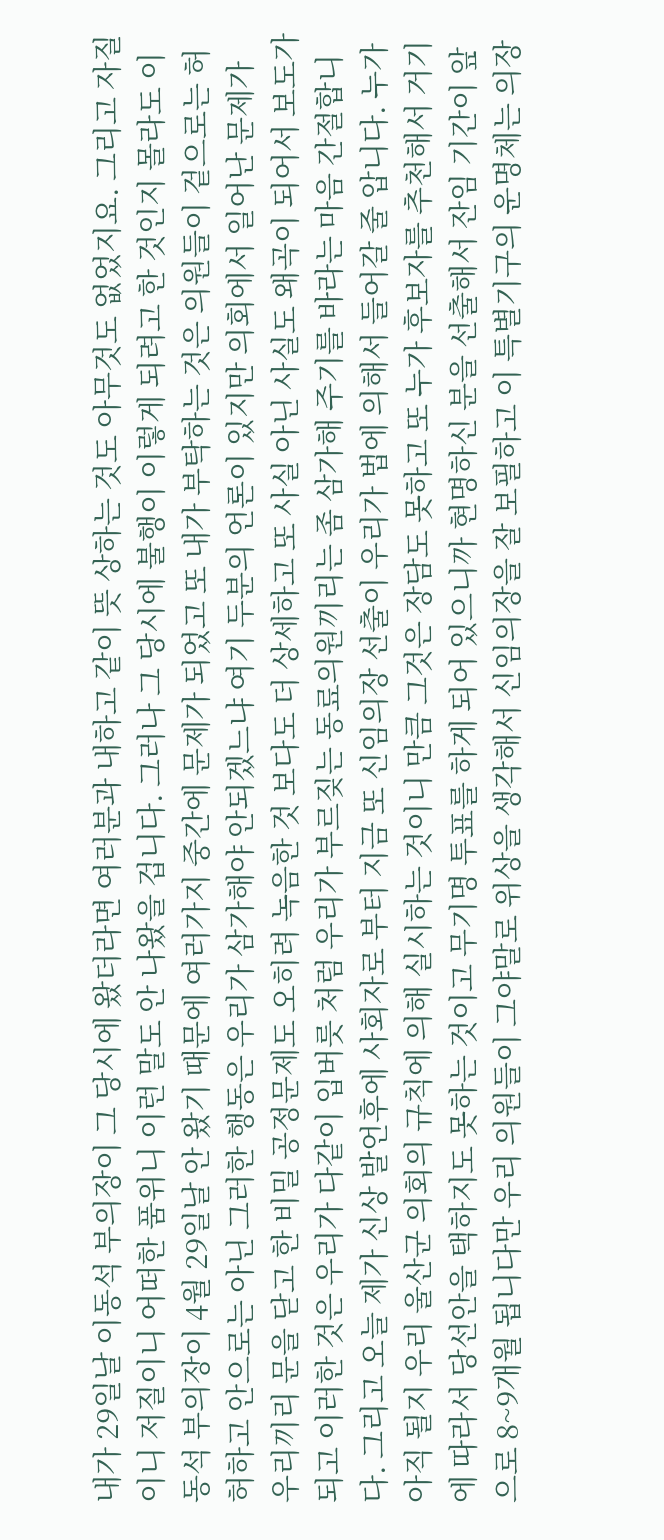내가 29일날 이동석 부의장이 그 당시에 왔더라면 여러분과 내하고 같이 뜻 상하는 것도 아무것도 없었지요. 그리고 자질이니 저질이니 어떠한 품위니 이런 말도 안 나왔을 겁니다. 그러나 그 당시에 불행이 이렇게 되려고 한 것인지 몰라도 이동석 부의장이 4월 29일날 안 왔기 때문에 여러가지 중간에 문제가 되었고 또 내가 부탁하는 것은 의원들이 겉으로는 허허하고 안으로는 아닌 그러한 행동은 우리가 삼가해야 안되겠느냐 여기 두분의 언론이 있지만 의회에서 일어난 문제가 우리끼리 문을 닫고 한 비밀 공정문제도 오히려 녹음한 것 보다도 더 상세하고 또 사실 아닌 사실도 왜곡이 되어서 보도가 되고 이러한 것은 우리가 다같이 입버릇 처럼 우리가 부르짖는 동료의원끼리는 좀 삼가해 주기를 바라는 마음 간절합니다. 그리고 오늘 제가 신상 발언후에 사회자로 부터 지금 또 신임의장 선출이 우리가 법에 의해서 들어갈 줄 압니다. 누가 아직 될지 우리 울산군 의회의 규칙에 의해 실시하는 것이니 만큼 그것은 장담도 못하고 또 누가 후보자를 추천해서 거기에 따라서 당선안을 택하지도 못하는 것이고 무기명 투표를 하게 되어 있으니까 현명하신 분을 선출해서 잔임 기간이 앞으로 8~9개월 됩니다만 우리 의원들이 그야말로 위상을 생각해서 신임의장을 잘 보필하고 이 특별기구의 운명체는 의장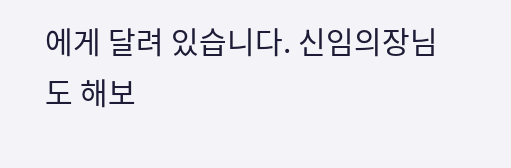에게 달려 있습니다. 신임의장님도 해보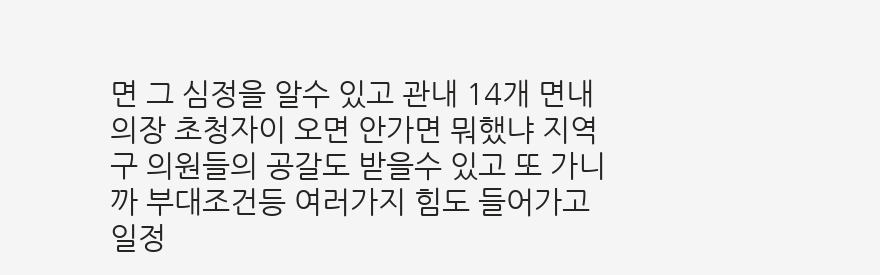면 그 심정을 알수 있고 관내 14개 면내 의장 초청자이 오면 안가면 뭐했냐 지역구 의원들의 공갈도 받을수 있고 또 가니까 부대조건등 여러가지 힘도 들어가고 일정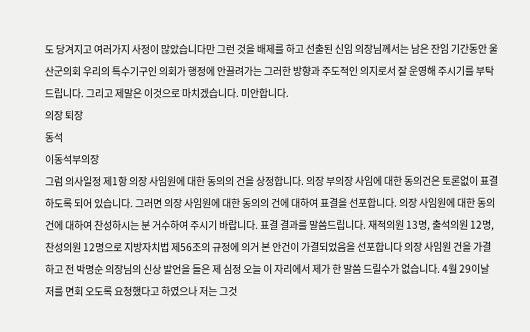도 당겨지고 여러가지 사정이 많았습니다만 그런 것을 배제를 하고 선출된 신임 의장님께서는 남은 잔임 기간동안 울산군의회 우리의 특수기구인 의회가 행정에 안끌려가는 그러한 방향과 주도적인 의지로서 잘 운영해 주시기를 부탁드립니다. 그리고 제말은 이것으로 마치겠습니다. 미안합니다.
의장 퇴장
동석
이동석부의장
그럼 의사일정 제1항 의장 사임원에 대한 동의의 건을 상정합니다. 의장 부의장 사임에 대한 동의건은 토론없이 표결하도록 되어 있습니다. 그러면 의장 사임원에 대한 동의의 건에 대하여 표결을 선포합니다. 의장 사임원에 대한 동의 건에 대하여 찬성하시는 분 거수하여 주시기 바랍니다. 표결 결과를 말씀드립니다. 재적의원 13명, 출석의원 12명, 찬성의원 12명으로 지방자치법 제56조의 규정에 의거 본 안건이 가결되었음을 선포합니다 의장 사임원 건을 가결하고 전 박명순 의장님의 신상 발언을 들은 제 심정 오늘 이 자리에서 제가 한 말씀 드릴수가 없습니다. 4월 29이날 저를 면회 오도록 요청했다고 하였으나 저는 그것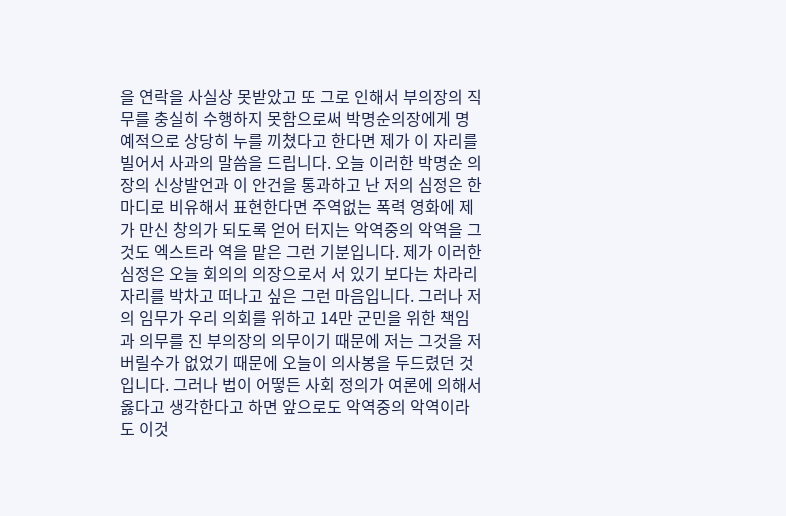을 연락을 사실상 못받았고 또 그로 인해서 부의장의 직무를 충실히 수행하지 못함으로써 박명순의장에게 명예적으로 상당히 누를 끼쳤다고 한다면 제가 이 자리를 빌어서 사과의 말씀을 드립니다. 오늘 이러한 박명순 의장의 신상발언과 이 안건을 통과하고 난 저의 심정은 한마디로 비유해서 표현한다면 주역없는 폭력 영화에 제가 만신 창의가 되도록 얻어 터지는 악역중의 악역을 그것도 엑스트라 역을 맡은 그런 기분입니다. 제가 이러한 심정은 오늘 회의의 의장으로서 서 있기 보다는 차라리 자리를 박차고 떠나고 싶은 그런 마음입니다. 그러나 저의 임무가 우리 의회를 위하고 14만 군민을 위한 책임과 의무를 진 부의장의 의무이기 때문에 저는 그것을 저버릴수가 없었기 때문에 오늘이 의사봉을 두드렸던 것입니다. 그러나 법이 어떻든 사회 정의가 여론에 의해서 옳다고 생각한다고 하면 앞으로도 악역중의 악역이라도 이것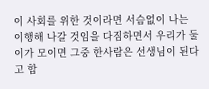이 사회를 위한 것이라면 서슴없이 나는 이행해 나갈 것임을 다짐하면서 우리가 둘이가 모이면 그중 한사람은 선생님이 된다고 합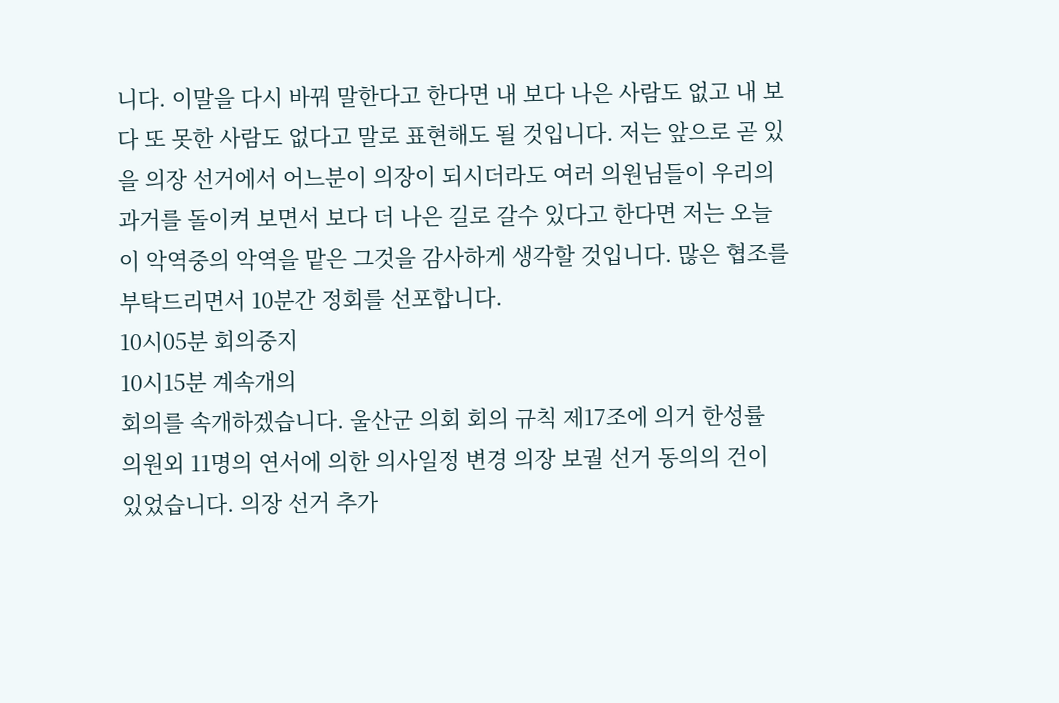니다. 이말을 다시 바꿔 말한다고 한다면 내 보다 나은 사람도 없고 내 보다 또 못한 사람도 없다고 말로 표현해도 될 것입니다. 저는 앞으로 곧 있을 의장 선거에서 어느분이 의장이 되시더라도 여러 의원님들이 우리의 과거를 돌이켜 보면서 보다 더 나은 길로 갈수 있다고 한다면 저는 오늘 이 악역중의 악역을 맡은 그것을 감사하게 생각할 것입니다. 많은 협조를 부탁드리면서 10분간 정회를 선포합니다.
10시05분 회의중지
10시15분 계속개의
회의를 속개하겠습니다. 울산군 의회 회의 규칙 제17조에 의거 한성률 의원외 11명의 연서에 의한 의사일정 변경 의장 보궐 선거 동의의 건이 있었습니다. 의장 선거 추가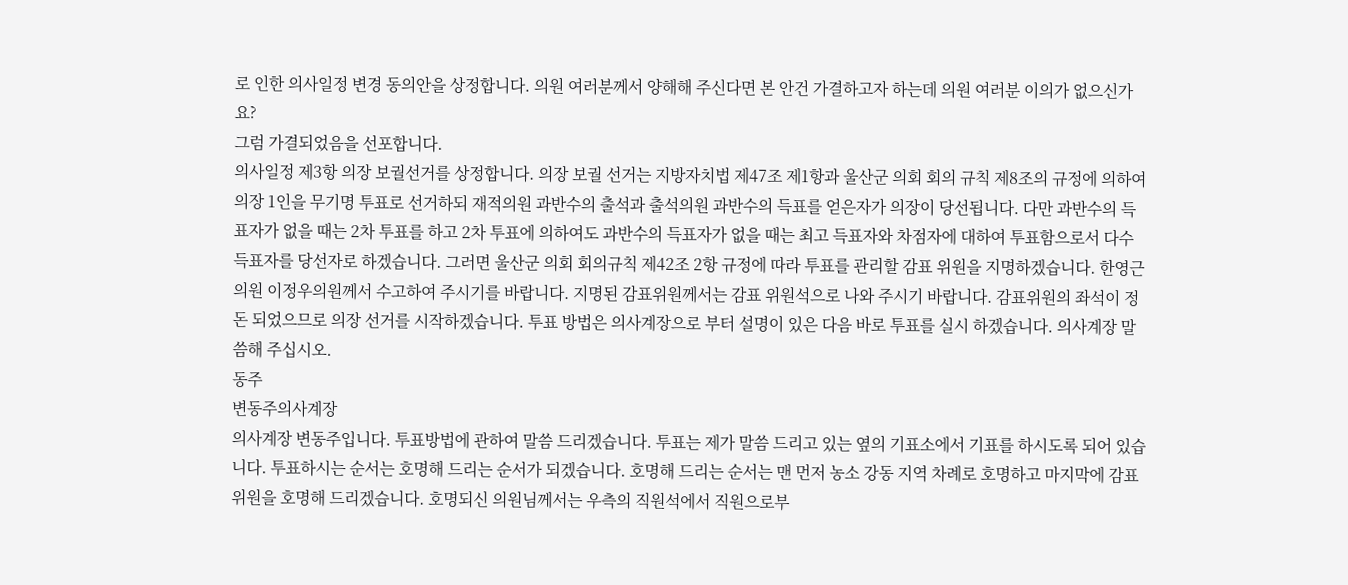로 인한 의사일정 변경 동의안을 상정합니다. 의원 여러분께서 양해해 주신다면 본 안건 가결하고자 하는데 의원 여러분 이의가 없으신가요?
그럼 가결되었음을 선포합니다.
의사일정 제3항 의장 보궐선거를 상정합니다. 의장 보궐 선거는 지방자치법 제47조 제1항과 울산군 의회 회의 규칙 제8조의 규정에 의하여 의장 1인을 무기명 투표로 선거하되 재적의원 과반수의 출석과 출석의원 과반수의 득표를 얻은자가 의장이 당선됩니다. 다만 과반수의 득표자가 없을 때는 2차 투표를 하고 2차 투표에 의하여도 과반수의 득표자가 없을 때는 최고 득표자와 차점자에 대하여 투표함으로서 다수 득표자를 당선자로 하겠습니다. 그러면 울산군 의회 회의규칙 제42조 2항 규정에 따라 투표를 관리할 감표 위원을 지명하겠습니다. 한영근의원 이정우의원께서 수고하여 주시기를 바랍니다. 지명된 감표위원께서는 감표 위원석으로 나와 주시기 바랍니다. 감표위원의 좌석이 정돈 되었으므로 의장 선거를 시작하겠습니다. 투표 방법은 의사계장으로 부터 설명이 있은 다음 바로 투표를 실시 하겠습니다. 의사계장 말씀해 주십시오.
동주
변동주의사계장
의사계장 변동주입니다. 투표방법에 관하여 말씀 드리겠습니다. 투표는 제가 말씀 드리고 있는 옆의 기표소에서 기표를 하시도록 되어 있습니다. 투표하시는 순서는 호명해 드리는 순서가 되겠습니다. 호명해 드리는 순서는 맨 먼저 농소 강동 지역 차례로 호명하고 마지막에 감표위원을 호명해 드리겠습니다. 호명되신 의원님께서는 우측의 직원석에서 직원으로부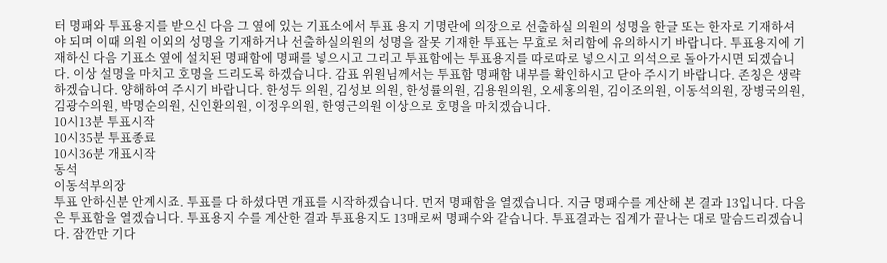터 명패와 투표용지를 받으신 다음 그 옆에 있는 기표소에서 투표 용지 기명란에 의장으로 선출하실 의원의 성명을 한글 또는 한자로 기재하셔야 되며 이때 의원 이외의 성명을 기재하거나 선출하실의원의 성명을 잘못 기재한 투표는 무효로 처리함에 유의하시기 바랍니다. 투표용지에 기재하신 다음 기표소 옆에 설치된 명패함에 명패를 넣으시고 그리고 투표함에는 투표용지를 따로따로 넣으시고 의석으로 돌아가시면 되겠습니다. 이상 설명을 마치고 호명을 드리도록 하겠습니다. 감표 위원님께서는 투표함 명패함 내부를 확인하시고 닫아 주시기 바랍니다. 존칭은 생략하겠습니다. 양해하여 주시기 바랍니다. 한성두 의원, 김성보 의원, 한성률의원, 김용원의원, 오세홍의원, 김이조의원, 이동석의원, 장병국의원, 김광수의원, 박명순의원, 신인환의원, 이정우의원, 한영근의원 이상으로 호명을 마치겠습니다.
10시13분 투표시작
10시35분 투표종료
10시36분 개표시작
동석
이동석부의장
투표 안하신분 안계시죠. 투표를 다 하셨다면 개표를 시작하겠습니다. 먼저 명패함을 열겠습니다. 지금 명패수를 계산해 본 결과 13입니다. 다음은 투표함을 열겠습니다. 투표용지 수를 계산한 결과 투표용지도 13매로써 명패수와 같습니다. 투표결과는 집계가 끝나는 대로 말슴드리겠습니다. 잠깐만 기다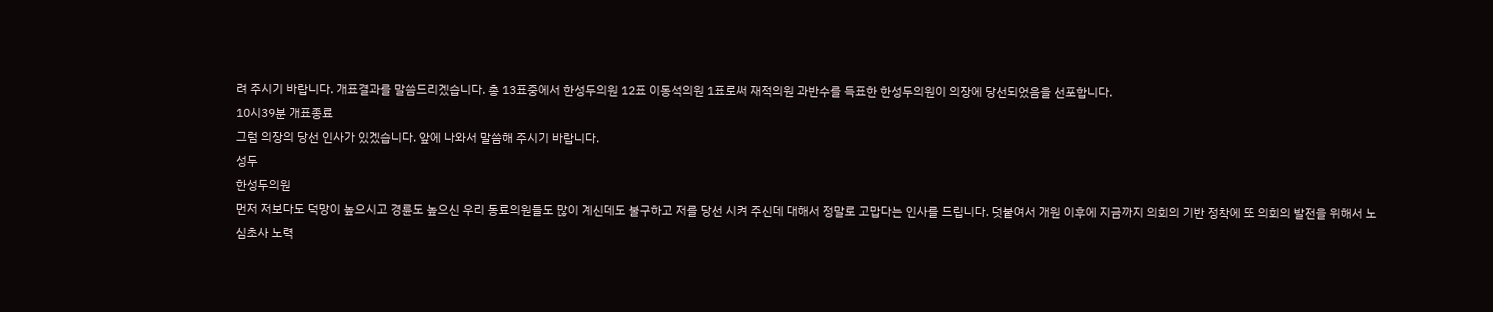려 주시기 바랍니다. 개표결과를 말씀드리겠습니다. 총 13표중에서 한성두의원 12표 이동석의원 1표로써 재적의원 과반수를 득표한 한성두의원이 의장에 당선되었음을 선포합니다.
10시39분 개표종료
그럼 의장의 당선 인사가 있겠습니다. 앞에 나와서 말씀해 주시기 바랍니다.
성두
한성두의원
먼저 저보다도 덕망이 높으시고 경륜도 높으신 우리 동료의원들도 많이 계신데도 불구하고 저를 당선 시켜 주신데 대해서 정말로 고맙다는 인사를 드립니다. 덧붙여서 개원 이후에 지금까지 의회의 기반 정착에 또 의회의 발전을 위해서 노심초사 노력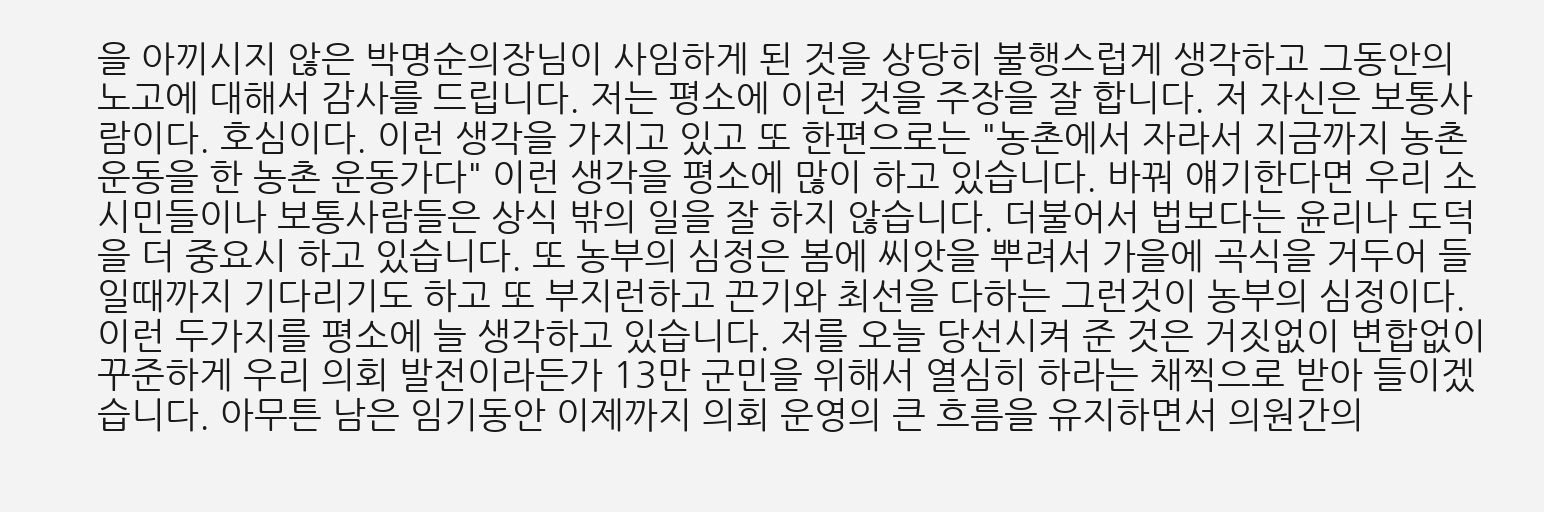을 아끼시지 않은 박명순의장님이 사임하게 된 것을 상당히 불행스럽게 생각하고 그동안의 노고에 대해서 감사를 드립니다. 저는 평소에 이런 것을 주장을 잘 합니다. 저 자신은 보통사람이다. 호심이다. 이런 생각을 가지고 있고 또 한편으로는 "농촌에서 자라서 지금까지 농촌 운동을 한 농촌 운동가다" 이런 생각을 평소에 많이 하고 있습니다. 바꿔 얘기한다면 우리 소시민들이나 보통사람들은 상식 밖의 일을 잘 하지 않습니다. 더불어서 법보다는 윤리나 도덕을 더 중요시 하고 있습니다. 또 농부의 심정은 봄에 씨앗을 뿌려서 가을에 곡식을 거두어 들일때까지 기다리기도 하고 또 부지런하고 끈기와 최선을 다하는 그런것이 농부의 심정이다. 이런 두가지를 평소에 늘 생각하고 있습니다. 저를 오늘 당선시켜 준 것은 거짓없이 변합없이 꾸준하게 우리 의회 발전이라든가 13만 군민을 위해서 열심히 하라는 채찍으로 받아 들이겠습니다. 아무튼 남은 임기동안 이제까지 의회 운영의 큰 흐름을 유지하면서 의원간의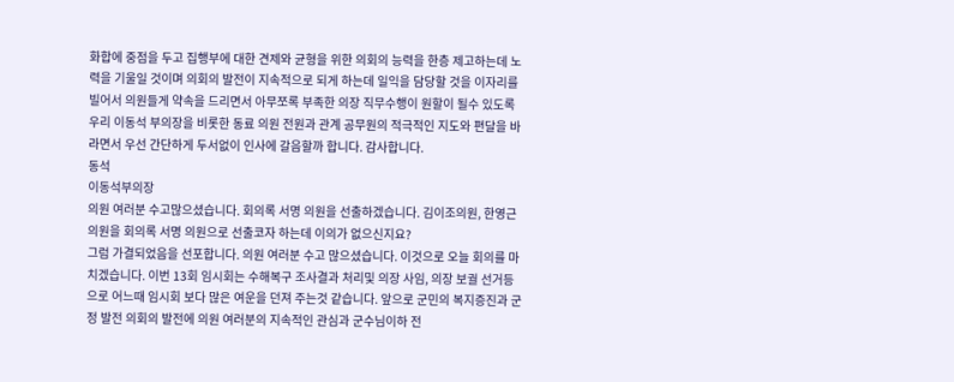화합에 중점을 두고 집행부에 대한 견제와 균형을 위한 의회의 능력을 한층 제고하는데 노력을 기울일 것이며 의회의 발전이 지속적으로 되게 하는데 일익을 담당할 것을 이자리를 빌어서 의원들게 약속을 드리면서 아무쪼록 부족한 의장 직무수행이 원할이 될수 있도록 우리 이동석 부의장을 비롯한 동료 의원 전원과 관계 공무원의 적극적인 지도와 편달을 바라면서 우선 간단하게 두서없이 인사에 갈음할까 합니다. 감사합니다.
동석
이동석부의장
의원 여러분 수고많으셨습니다. 회의록 서명 의원을 선출하겠습니다. 김이조의원, 한영근의원을 회의록 서명 의원으로 선출코자 하는데 이의가 없으신지요?
그럼 가결되었음을 선포합니다. 의원 여러분 수고 많으셨습니다. 이것으로 오늘 회의를 마치겠습니다. 이번 13회 임시회는 수해복구 조사결과 처리및 의장 사임, 의장 보궐 선거등으로 어느때 임시회 보다 많은 여운을 던져 주는것 같습니다. 앞으로 군민의 복지증진과 군정 발전 의회의 발전에 의원 여러분의 지속적인 관심과 군수님이하 전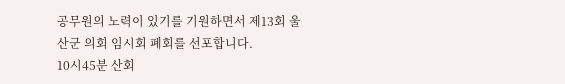공무원의 노력이 있기를 기원하면서 제13회 울산군 의회 임시회 폐회를 선포합니다.
10시45분 산회